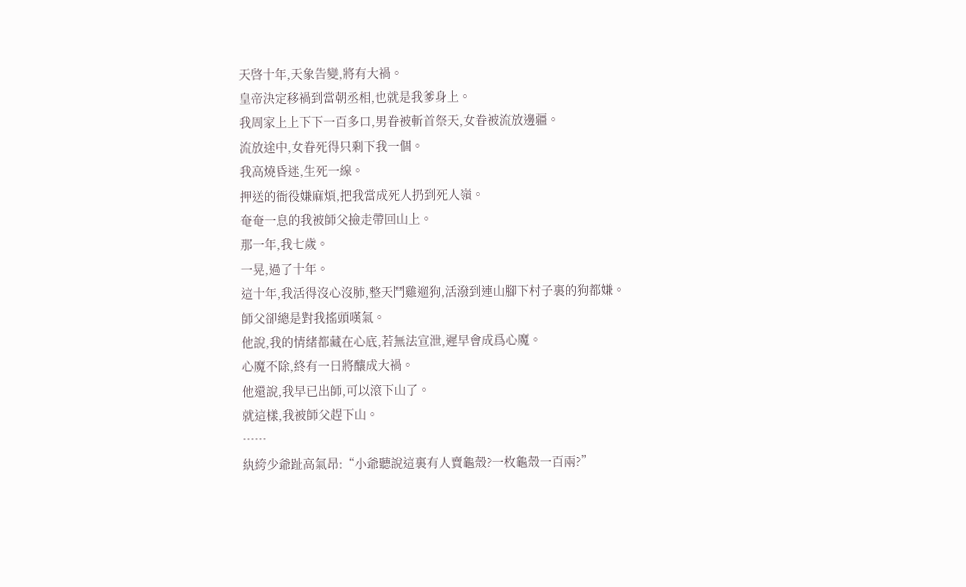天啓十年,天象告變,將有大禍。
皇帝決定移禍到當朝丞相,也就是我爹身上。
我周家上上下下一百多口,男眷被斬首祭天,女眷被流放邊疆。
流放途中,女眷死得只剩下我一個。
我高燒昏迷,生死一線。
押送的衙役嫌麻煩,把我當成死人扔到死人嶺。
奄奄一息的我被師父撿走帶回山上。
那一年,我七歲。
一晃,過了十年。
這十年,我活得沒心沒肺,整天鬥雞遛狗,活潑到連山腳下村子裏的狗都嫌。
師父卻總是對我搖頭嘆氣。
他說,我的情緒都藏在心底,若無法宣泄,遲早會成爲心魔。
心魔不除,終有一日將釀成大禍。
他還說,我早已出師,可以滾下山了。
就這樣,我被師父趕下山。
……
紈絝少爺趾高氣昂:“小爺聽說這裏有人賣龜殼?一枚龜殼一百兩?”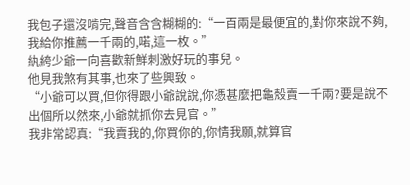我包子還沒啃完,聲音含含糊糊的:“一百兩是最便宜的,對你來說不夠,我給你推薦一千兩的,喏,這一枚。”
紈絝少爺一向喜歡新鮮刺激好玩的事兒。
他見我煞有其事,也來了些興致。
“小爺可以買,但你得跟小爺說說,你憑甚麼把龜殼賣一千兩?要是說不出個所以然來,小爺就抓你去見官。”
我非常認真:“我賣我的,你買你的,你情我願,就算官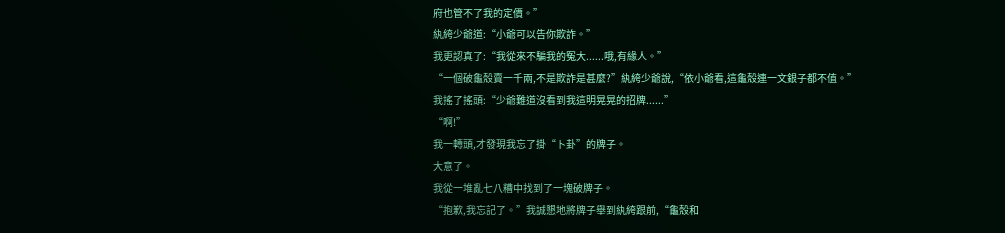府也管不了我的定價。”
紈絝少爺道:“小爺可以告你欺詐。”
我更認真了:“我從來不騙我的冤大......哦,有緣人。”
“一個破龜殼賣一千兩,不是欺詐是甚麼?”紈絝少爺說,“依小爺看,這龜殼連一文銀子都不值。”
我搖了搖頭:“少爺難道沒看到我這明晃晃的招牌......”
“啊!”
我一轉頭,才發現我忘了掛“卜卦”的牌子。
大意了。
我從一堆亂七八糟中找到了一塊破牌子。
“抱歉,我忘記了。”我誠懇地將牌子舉到紈絝跟前,“龜殼和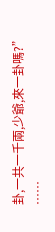卦,一共一千兩,少爺,來一卦嗎?”
……